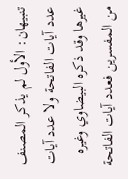تنبيهان: الأول لم يذكر المصنف عدد آيات الفاتحة ولا عدد آيات غيرها وقد ذكره البيضاوي وغيره من المفسرين فعدد آيات الفاتحة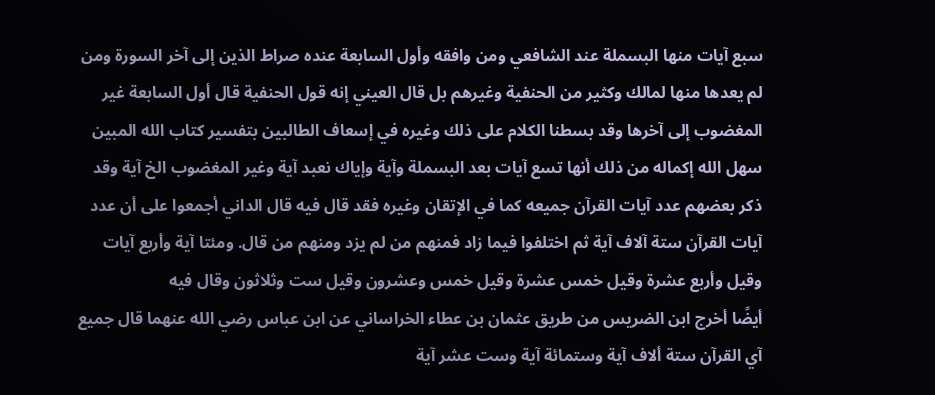سبع آيات منها البسملة عند الشافعي ومن وافقه وأول السابعة عنده صراط الذين إلى آخر السورة ومن لم يعدها منها لمالك وكثير من الحنفية وغيرهم بل قال العيني إنه قول الحنفية قال أول السابعة غير المغضوب إلى آخرها وقد بسطنا الكلام على ذلك وغيره في إسعاف الطالبين بتفسير كتاب الله المبين سهل الله إكماله من ذلك أنها تسع آيات بعد البسملة وآية وإياك نعبد آية وغير المغضوب الخ آية وقد ذكر بعضهم عدد آيات القرآن جميعه كما في الإتقان وغيره فقد قال فيه قال الداني أجمعوا على أن عدد آيات القرآن ستة آلاف آية ثم اختلفوا فيما زاد فمنهم من لم يزد ومنهم من قال. ومئتا آية وأربع آيات وقيل وأربع عشرة وقيل خمس عشرة وقيل خمس وعشرون وقيل ست وثلاثون وقال فيه
أيضًا أخرج ابن الضريس من طريق عثمان بن عطاء الخراساني عن ابن عباس رضي الله عنهما قال جميع آي القرآن ستة ألاف آية وستمائة آية وست عشر آية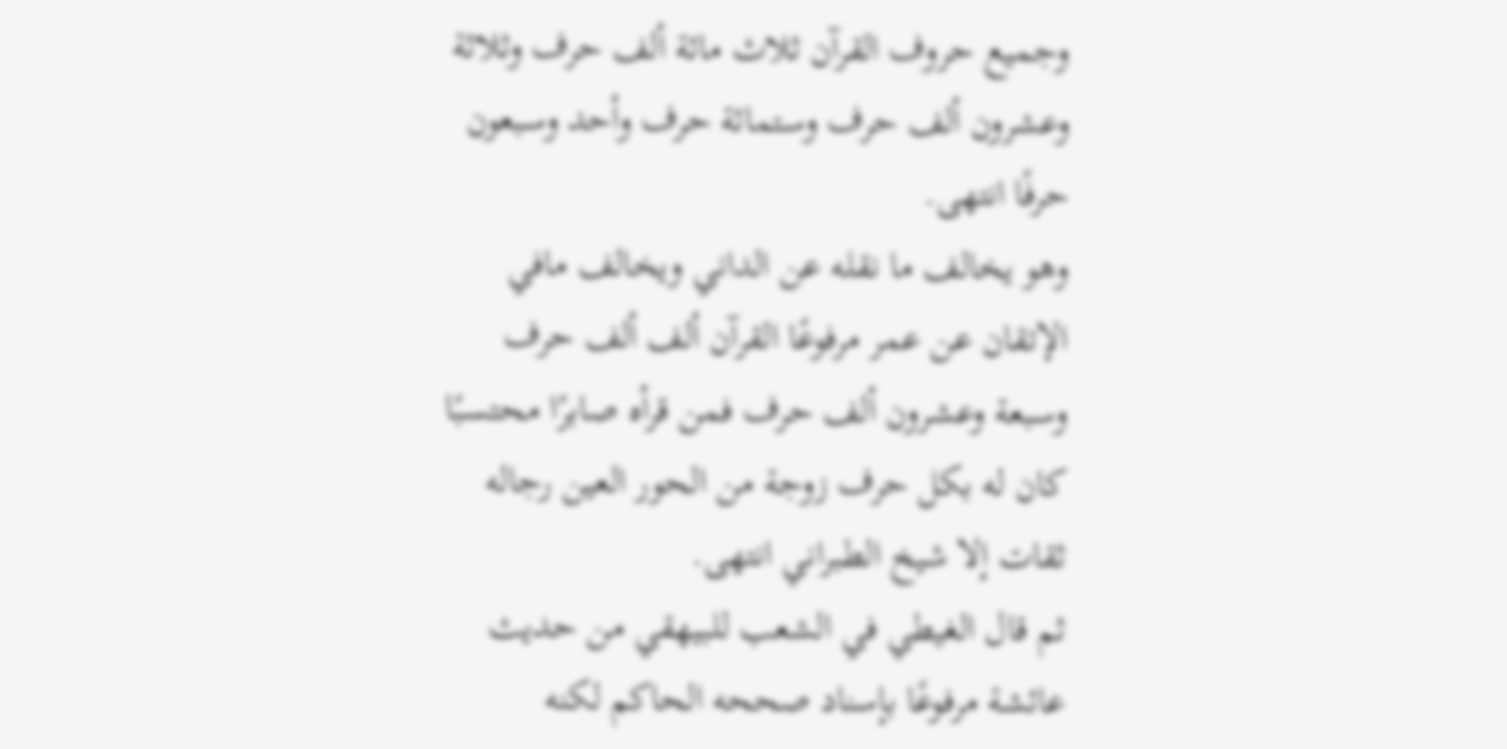وجميع حروف القرآن ثلاث مائة ألف حرف وثلاثة وعشرون ألف حرف وستمائة حرف وأحد وسبعون حرفًا انتهى.
وهو يخالف ما نقله عن الداني ويخالف مافي الإتقان عن عمر مرفوعًا القرآن ألف ألف حرف وسبعة وعشرون ألف حرف فمن قرأه صابرًا محتسبًا كان له بكل حرف زوجة من الحور العين رجاله ثقات إلا شيخ الطبراني انتهى.
ثم قال الغيطي في الشعب للبيهقي من حديث عائشة مرفوعًا بإسناد صححه الحاكم لكنه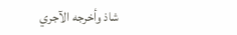شاذ وأخرجه الآجري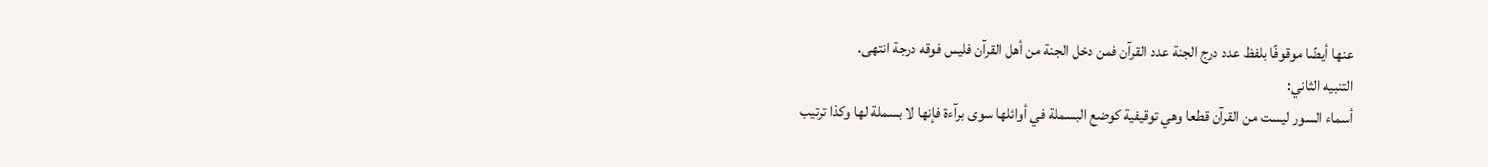عنها أيضًا موقوفًا بلفظ عدد درج الجنة عدد القرآن فمن دخل الجنة من أهل القرآن فليس فوقه درجة انتهى.
التنبيه الثاني:
أسماء السور ليست من القرآن قطعا وهي توقيفية كوضع البسملة في أوائلها سوى برآءة فإنها لا بسملة لها وكذا ترتيب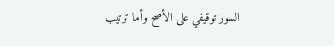السور توقيفي على الأصح وأما ترتيب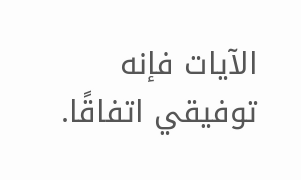الآيات فإنه توفيقي اتفاقًا.